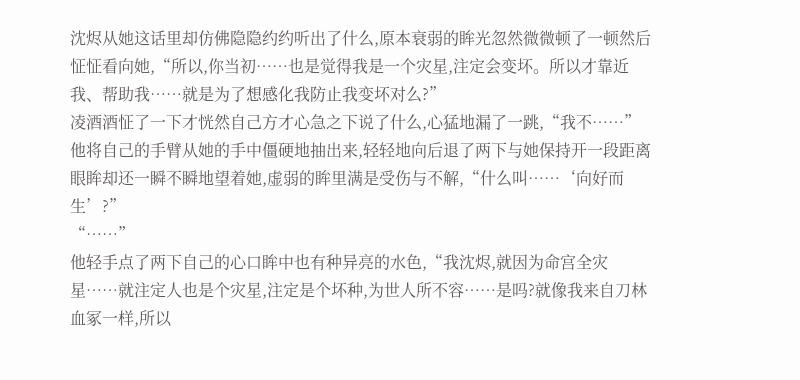沈烬从她这话里却仿佛隐隐约约听出了什么,原本衰弱的眸光忽然微微顿了一顿然后怔怔看向她,“所以,你当初……也是觉得我是一个灾星,注定会变坏。所以才靠近我、帮助我……就是为了想感化我防止我变坏对么?”
凌酒酒怔了一下才恍然自己方才心急之下说了什么,心猛地漏了一跳,“我不……”
他将自己的手臂从她的手中僵硬地抽出来,轻轻地向后退了两下与她保持开一段距离眼眸却还一瞬不瞬地望着她,虚弱的眸里满是受伤与不解,“什么叫……‘向好而生’?”
“……”
他轻手点了两下自己的心口眸中也有种异亮的水色,“我沈烬,就因为命宫全灾星……就注定人也是个灾星,注定是个坏种,为世人所不容……是吗?就像我来自刀林血冢一样,所以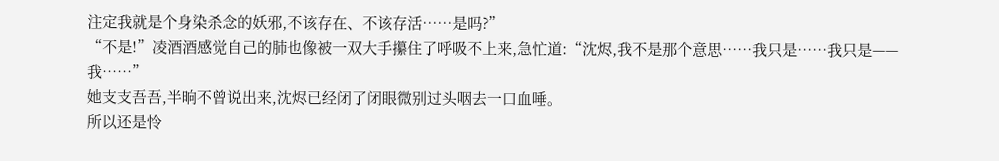注定我就是个身染杀念的妖邪,不该存在、不该存活……是吗?”
“不是!”凌酒酒感觉自己的肺也像被一双大手攥住了呼吸不上来,急忙道:“沈烬,我不是那个意思……我只是……我只是——我……”
她支支吾吾,半晌不曾说出来,沈烬已经闭了闭眼微别过头咽去一口血唾。
所以还是怜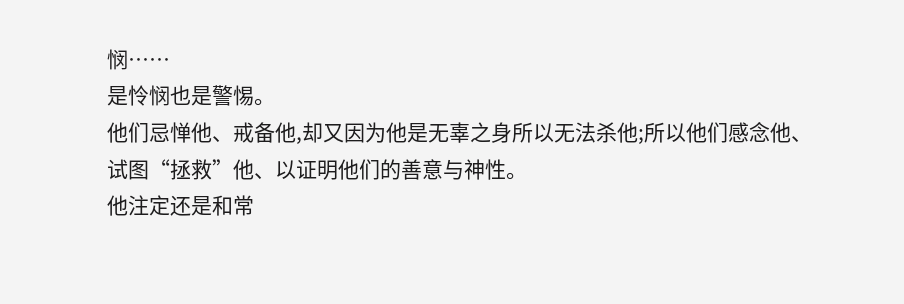悯……
是怜悯也是警惕。
他们忌惮他、戒备他,却又因为他是无辜之身所以无法杀他;所以他们感念他、试图“拯救”他、以证明他们的善意与神性。
他注定还是和常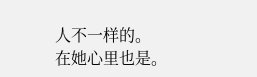人不一样的。
在她心里也是。